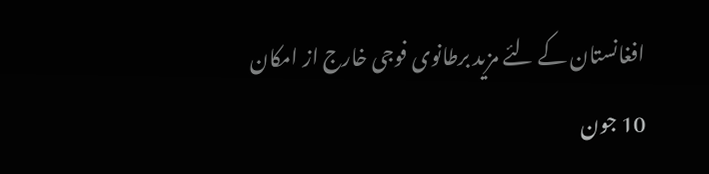افغانستان کے لئے مزید برطانوی فوجی خارج از امکان
10 جون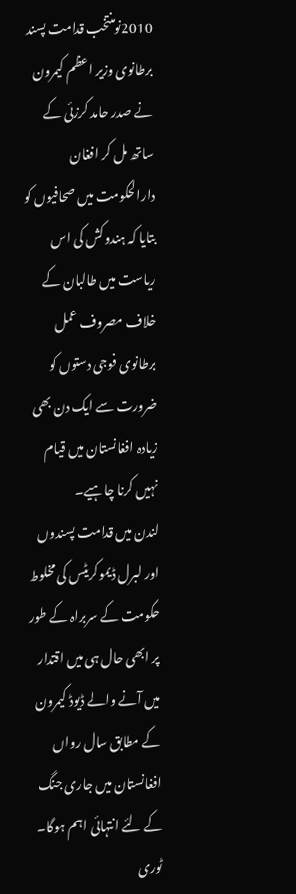2010نومنتخب قدامت پسند برطانوی وزیر اعظم کیمرون نے صدر حامد کرزئی کے ساتھ مل کر افغان دارالحکومت میں صحافیوں کو بتایا کہ ہندوکش کی اس ریاست میں طالبان کے خلاف مصروف عمل برطانوی فوجی دستوں کو ضرورت سے ایک دن بھی زیادہ افغانستان میں قیام نہیں کرنا چاہیے۔
لندن میں قدامت پسندوں اور لبرل ڈیموکریٹس کی مخلوط حکومت کے سربراہ کے طور پر ابھی حال ہی میں اقتدار میں آنے والے ڈیوڈ کیمرون کے مطابق سال رواں افغانستان میں جاری جنگ کے لئے انتہائی اہم ہوگا۔ ٹوری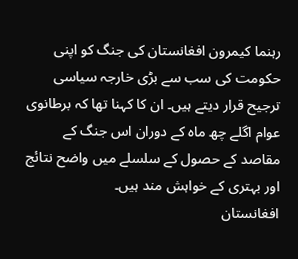رہنما کیمرون افغانستان کی جنگ کو اپنی حکومت کی سب سے بڑی خارجہ سیاسی ترجیح قرار دیتے ہیں۔ ان کا کہنا تھا کہ برطانوی عوام اگلے چھ ماہ کے دوران اس جنگ کے مقاصد کے حصول کے سلسلے میں واضح نتائج اور بہتری کے خواہش مند ہیں۔
افغانستان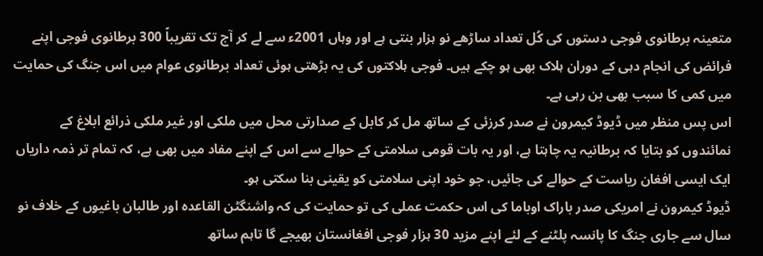متعینہ برطانوی فوجی دستوں کی کُل تعداد ساڑھے نو ہزار بنتی ہے اور وہاں 2001ء سے لے کر آج تک تقریباً 300 برطانوی فوجی اپنے فرائض کی انجام دہی کے دوران ہلاک بھی ہو چکے ہیں۔ فوجی ہلاکتوں کی یہ بڑھتی ہوئی تعداد برطانوی عوام میں اس جنگ کی حمایت میں کمی کا سبب بھی بن رہی ہے۔
اس پس منظر میں ڈیوڈ کیمرون نے صدر کرزئی کے ساتھ مل کر کابل کے صدارتی محل میں ملکی اور غیر ملکی ذرائع ابلاغ کے نمائندوں کو بتایا کہ برطانیہ یہ چاہتا ہے، اور یہ بات قومی سلامتی کے حوالے سے اس کے اپنے مفاد میں بھی ہے، کہ تمام تر ذمہ داریاں ایک ایسی افغان ریاست کے حوالے کی جائیں، جو خود اپنی سلامتی کو یقینی بنا سکتی ہو۔
ڈیوڈ کیمرون نے امریکی صدر باراک اوباما کی اس حکمت عملی کی تو حمایت کی کہ واشنگٹن القاعدہ اور طالبان باغیوں کے خلاف نو سال سے جاری جنگ کا پانسہ پلٹنے کے لئے اپنے مزید 30 ہزار فوجی افغانستان بھیجے گا تاہم ساتھ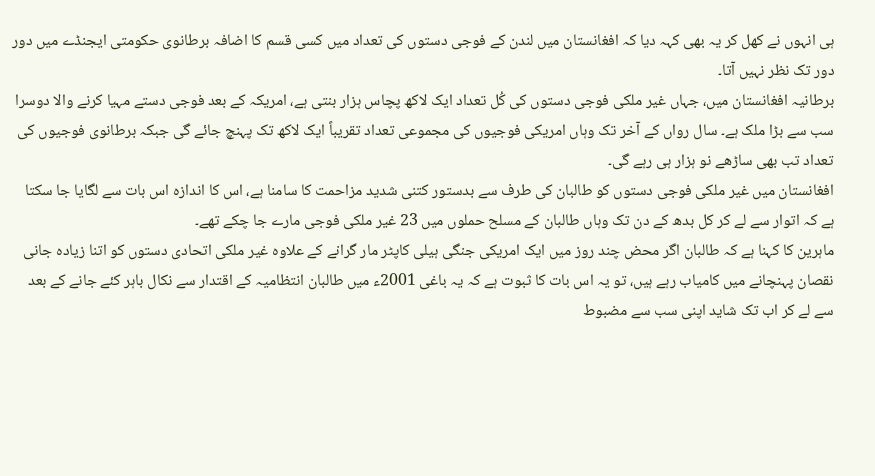ہی انہوں نے کھل کر یہ بھی کہہ دیا کہ افغانستان میں لندن کے فوجی دستوں کی تعداد میں کسی قسم کا اضافہ برطانوی حکومتی ایجنڈے میں دور دور تک نظر نہیں آتا۔
برطانیہ افغانستان میں، جہاں غیر ملکی فوجی دستوں کی کُل تعداد ایک لاکھ پچاس ہزار بنتی ہے، امریکہ کے بعد فوجی دستے مہیا کرنے والا دوسرا سب سے بڑا ملک ہے۔ سال رواں کے آخر تک وہاں امریکی فوجیوں کی مجموعی تعداد تقریباً ایک لاکھ تک پہنچ جائے گی جبکہ برطانوی فوجیوں کی تعداد تب بھی ساڑھے نو ہزار ہی رہے گی۔
افغانستان میں غیر ملکی فوجی دستوں کو طالبان کی طرف سے بدستور کتنی شدید مزاحمت کا سامنا ہے، اس کا اندازہ اس بات سے لگایا جا سکتا ہے کہ اتوار سے لے کر کل بدھ کے دن تک وہاں طالبان کے مسلح حملوں میں 23 غیر ملکی فوجی مارے جا چکے تھے۔
ماہرین کا کہنا ہے کہ طالبان اگر محض چند روز میں ایک امریکی جنگی ہیلی کاپٹر مار گرانے کے علاوہ غیر ملکی اتحادی دستوں کو اتنا زیادہ جانی نقصان پہنچانے میں کامیاب رہے ہیں، تو یہ اس بات کا ثبوت ہے کہ یہ باغی 2001ء میں طالبان انتظامیہ کے اقتدار سے نکال باہر کئے جانے کے بعد سے لے کر اب تک شاید اپنی سب سے مضبوط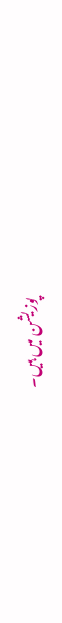پوزیشن میں ہیں۔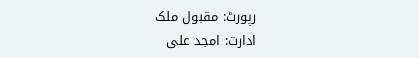رپورٹ: مقبول ملک
ادارت: امجد علی